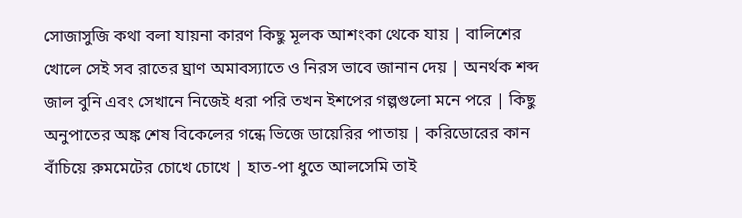সোজাসুজি কথা বলা যায়না কারণ কিছু মূলক আশংকা থেকে যায় | বালিশের খোলে সেই সব রাতের ঘ্রাণ অমাবস্যাতে ও নিরস ভাবে জানান দেয় | অনর্থক শব্দ জাল বুনি এবং সেখানে নিজেই ধরা পরি তখন ইশপের গল্পগুলো মনে পরে | কিছু অনুপাতের অঙ্ক শেষ বিকেলের গন্ধে ভিজে ডায়েরির পাতায় | করিডোরের কান বাঁচিয়ে রুমমেটের চোখে চোখে | হাত-পা ধুতে আলসেমি তাই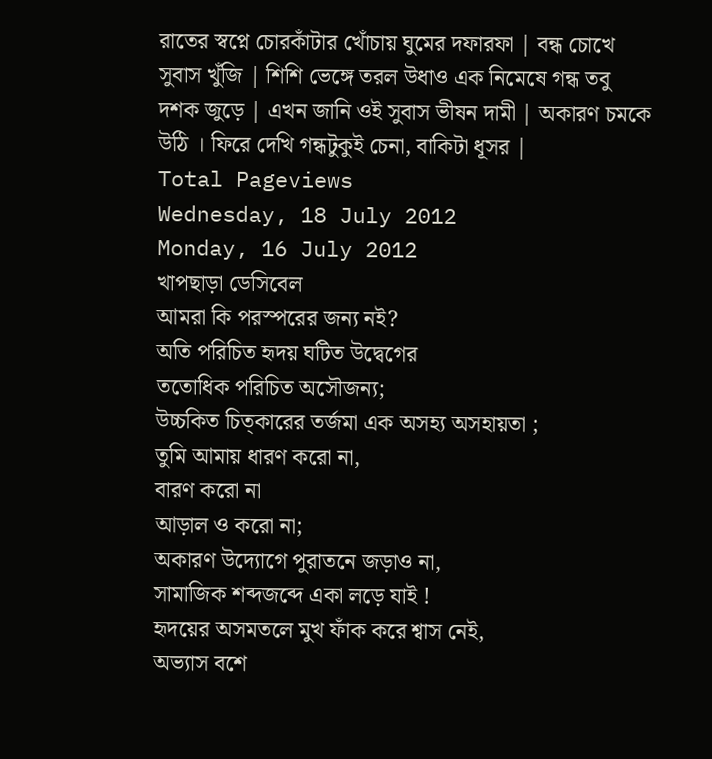রাতের স্বপ্নে চোরকাঁটার খোঁচায় ঘুমের দফারফা | বন্ধ চোখে সুবাস খুঁজি | শিশি ভেঙ্গে তরল উধাও এক নিমেষে গন্ধ তবু দশক জুড়ে | এখন জানি ওই সুবাস ভীষন দামী | অকারণ চমকে উঠি । ফিরে দেখি গন্ধটুকুই চেনা, বাকিটা ধূসর |
Total Pageviews
Wednesday, 18 July 2012
Monday, 16 July 2012
খাপছাড়া ডেসিবেল
আমরা কি পরস্পরের জন্য নই?
অতি পরিচিত হৃদয় ঘটিত উদ্বেগের
ততোধিক পরিচিত অসৌজন্য;
উচ্চকিত চিত্কারের তর্জমা এক অসহ্য অসহায়তা ;
তুমি আমায় ধারণ করো না,
বারণ করো না
আড়াল ও করো না;
অকারণ উদ্যোগে পুরাতনে জড়াও না,
সামাজিক শব্দজব্দে একা লড়ে যাই !
হৃদয়ের অসমতলে মুখ ফাঁক করে শ্বাস নেই,
অভ্যাস বশে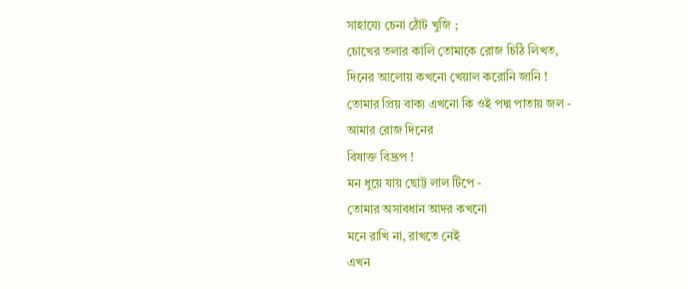সাহায্যে চেনা ঠোঁট খুজি ;
চোখের তলার কালি তোমাকে রোজ চিঠি লিখত,
দিনের আলোয় কখনো খেয়াল করোনি জানি !
তোমার প্রিয় বাক্য এখনো কি ওই পদ্ম পাতায় জল -
আমার রোজ দিনের
বিষাক্ত বিদ্রূপ !
মন ধুয়ে যায় ছোট্ট লাল টিপে -
তোমার অসাবধান আদর কখনো
মনে রাখি না, রাখতে নেই
এখন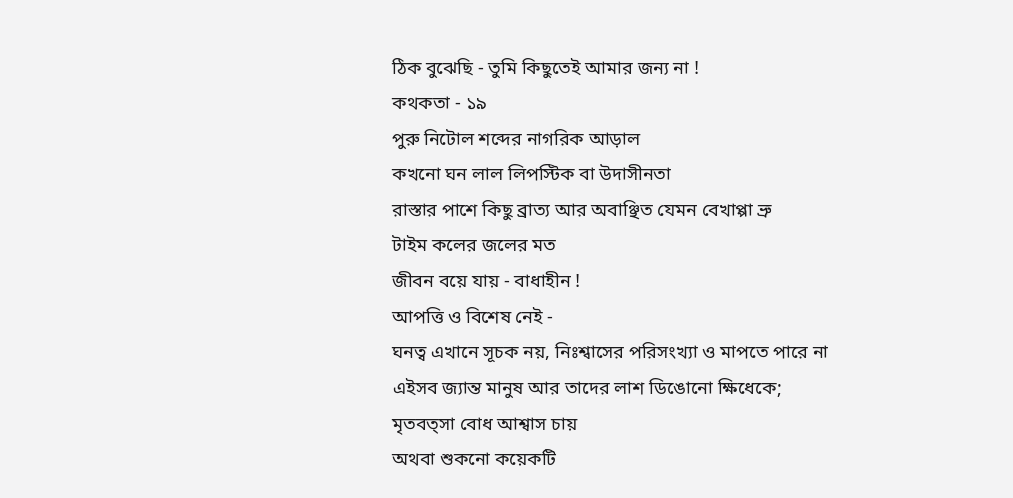ঠিক বুঝেছি - তুমি কিছুতেই আমার জন্য না !
কথকতা - ১৯
পুরু নিটোল শব্দের নাগরিক আড়াল
কখনো ঘন লাল লিপস্টিক বা উদাসীনতা
রাস্তার পাশে কিছু ব্রাত্য আর অবাঞ্ছিত যেমন বেখাপ্পা ভ্রু
টাইম কলের জলের মত
জীবন বয়ে যায় - বাধাহীন !
আপত্তি ও বিশেষ নেই -
ঘনত্ব এখানে সূচক নয়, নিঃশ্বাসের পরিসংখ্যা ও মাপতে পারে না
এইসব জ্যান্ত মানুষ আর তাদের লাশ ডিঙোনো ক্ষিধেকে;
মৃতবত্সা বোধ আশ্বাস চায়
অথবা শুকনো কয়েকটি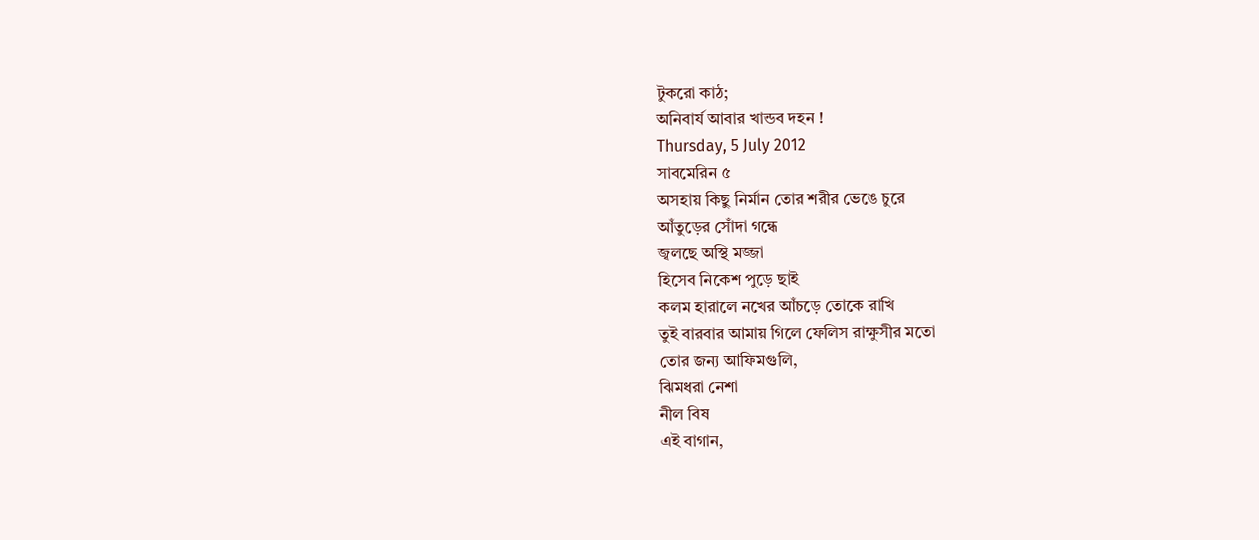টুকরো কাঠ;
অনিবার্য আবার খান্ডব দহন !
Thursday, 5 July 2012
সাবমেরিন ৫
অসহায় কিছু নির্মান তোর শরীর ভেঙে চুরে
আঁতুড়ের সোঁদা গন্ধে
জ্বলছে অস্থি মজ্জা
হিসেব নিকেশ পুড়ে ছাই
কলম হারালে নখের আঁচড়ে তোকে রাখি
তুই বারবার আমায় গিলে ফেলিস রাক্ষুসীর মতো
তোর জন্য আফিমগুলি,
ঝিমধরা নেশা
নীল বিষ
এই বাগান,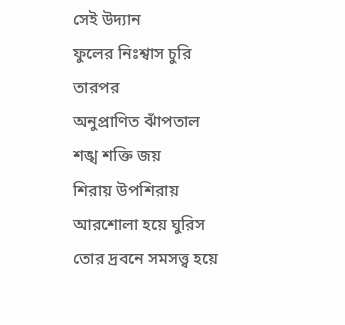সেই উদ্যান
ফুলের নিঃশ্বাস চুরি
তারপর
অনুপ্রাণিত ঝাঁপতাল
শঙ্খ শক্তি জয়
শিরায় উপশিরায় আরশোলা হয়ে ঘুরিস
তোর দ্রবনে সমসত্ত্ব হয়ে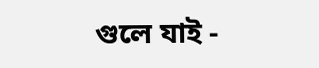গুলে যাই -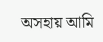অসহায় আমি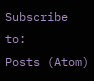Subscribe to:
Posts (Atom)